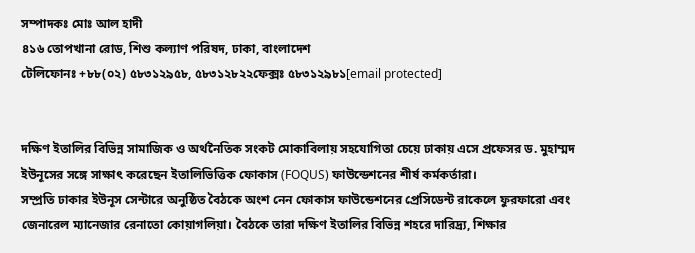সম্পাদকঃ মোঃ আল হাদী
৪১৬ তোপখানা রোড, শিশু কল্যাণ পরিষদ, ঢাকা, বাংলাদেশ
টেলিফোনঃ +৮৮(০২) ৫৮৩১২৯৫৮, ৫৮৩১২৮২২ফেক্সঃ ৫৮৩১২৯৮১[email protected]


দক্ষিণ ইতালির বিভিন্ন সামাজিক ও অর্থনৈতিক সংকট মোকাবিলায় সহযোগিতা চেয়ে ঢাকায় এসে প্রফেসর ড. মুহাম্মদ ইউনূসের সঙ্গে সাক্ষাৎ করেছেন ইতালিভিত্তিক ফোকাস (FOQUS) ফাউন্ডেশনের শীর্ষ কর্মকর্তারা।
সম্প্রতি ঢাকার ইউনূস সেন্টারে অনুষ্ঠিত বৈঠকে অংশ নেন ফোকাস ফাউন্ডেশনের প্রেসিডেন্ট রাকেলে ফুরফারো এবং জেনারেল ম্যানেজার রেনাতো কোয়াগলিয়া। বৈঠকে তারা দক্ষিণ ইতালির বিভিন্ন শহরে দারিদ্র্য, শিক্ষার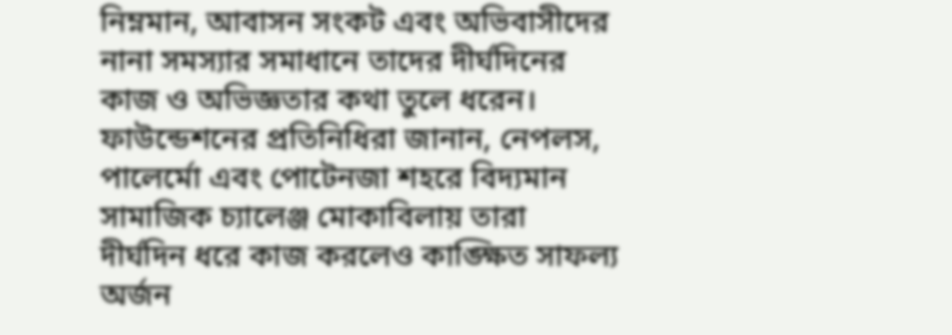নিম্নমান, আবাসন সংকট এবং অভিবাসীদের নানা সমস্যার সমাধানে তাদের দীর্ঘদিনের কাজ ও অভিজ্ঞতার কথা তুলে ধরেন।
ফাউন্ডেশনের প্রতিনিধিরা জানান, নেপলস, পালের্মো এবং পোটেনজা শহরে বিদ্যমান সামাজিক চ্যালেঞ্জ মোকাবিলায় তারা দীর্ঘদিন ধরে কাজ করলেও কাঙ্ক্ষিত সাফল্য অর্জন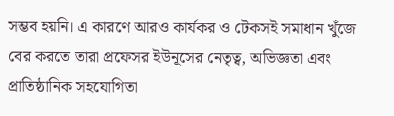সম্ভব হয়নি। এ কারণে আরও কার্যকর ও টেকসই সমাধান খুঁজে বের করতে তারা প্রফেসর ইউনূসের নেতৃত্ব, অভিজ্ঞতা এবং প্রাতিষ্ঠানিক সহযোগিতা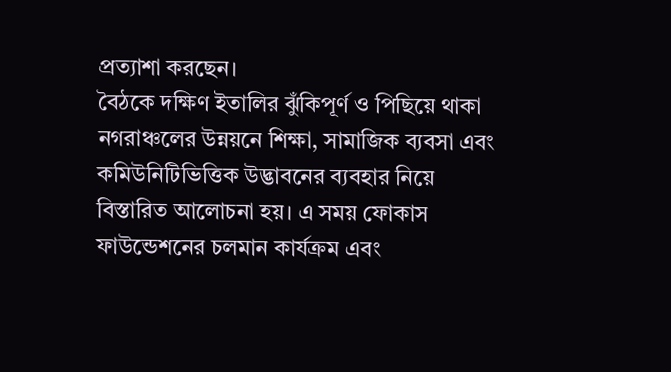প্রত্যাশা করছেন।
বৈঠকে দক্ষিণ ইতালির ঝুঁকিপূর্ণ ও পিছিয়ে থাকা নগরাঞ্চলের উন্নয়নে শিক্ষা, সামাজিক ব্যবসা এবং কমিউনিটিভিত্তিক উদ্ভাবনের ব্যবহার নিয়ে বিস্তারিত আলোচনা হয়। এ সময় ফোকাস ফাউন্ডেশনের চলমান কার্যক্রম এবং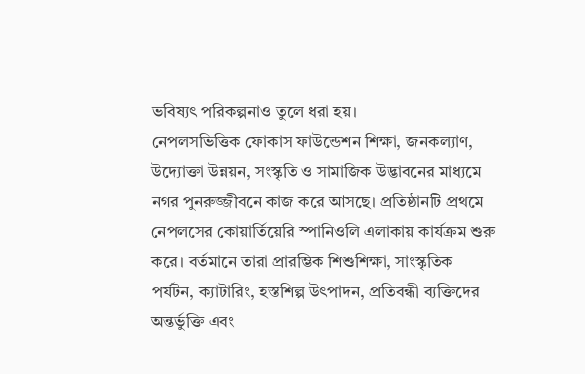ভবিষ্যৎ পরিকল্পনাও তুলে ধরা হয়।
নেপলসভিত্তিক ফোকাস ফাউন্ডেশন শিক্ষা, জনকল্যাণ, উদ্যোক্তা উন্নয়ন, সংস্কৃতি ও সামাজিক উদ্ভাবনের মাধ্যমে নগর পুনরুজ্জীবনে কাজ করে আসছে। প্রতিষ্ঠানটি প্রথমে নেপলসের কোয়ার্তিয়েরি স্পানিওলি এলাকায় কার্যক্রম শুরু করে। বর্তমানে তারা প্রারম্ভিক শিশুশিক্ষা, সাংস্কৃতিক পর্যটন, ক্যাটারিং, হস্তশিল্প উৎপাদন, প্রতিবন্ধী ব্যক্তিদের অন্তর্ভুক্তি এবং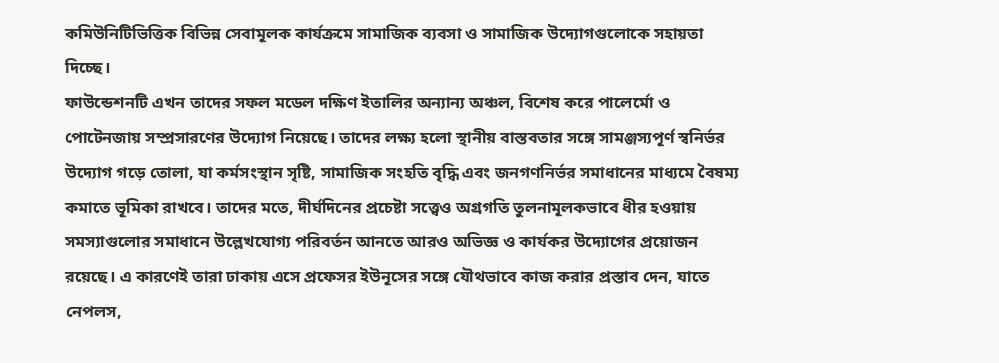কমিউনিটিভিত্তিক বিভিন্ন সেবামূলক কার্যক্রমে সামাজিক ব্যবসা ও সামাজিক উদ্যোগগুলোকে সহায়তা দিচ্ছে।
ফাউন্ডেশনটি এখন তাদের সফল মডেল দক্ষিণ ইতালির অন্যান্য অঞ্চল, বিশেষ করে পালের্মো ও পোটেনজায় সম্প্রসারণের উদ্যোগ নিয়েছে। তাদের লক্ষ্য হলো স্থানীয় বাস্তবতার সঙ্গে সামঞ্জস্যপূর্ণ স্বনির্ভর উদ্যোগ গড়ে তোলা, যা কর্মসংস্থান সৃষ্টি, সামাজিক সংহতি বৃদ্ধি এবং জনগণনির্ভর সমাধানের মাধ্যমে বৈষম্য কমাতে ভূমিকা রাখবে। তাদের মতে, দীর্ঘদিনের প্রচেষ্টা সত্ত্বেও অগ্রগতি তুলনামূলকভাবে ধীর হওয়ায় সমস্যাগুলোর সমাধানে উল্লেখযোগ্য পরিবর্তন আনতে আরও অভিজ্ঞ ও কার্যকর উদ্যোগের প্রয়োজন রয়েছে। এ কারণেই তারা ঢাকায় এসে প্রফেসর ইউনূসের সঙ্গে যৌথভাবে কাজ করার প্রস্তাব দেন, যাতে নেপলস,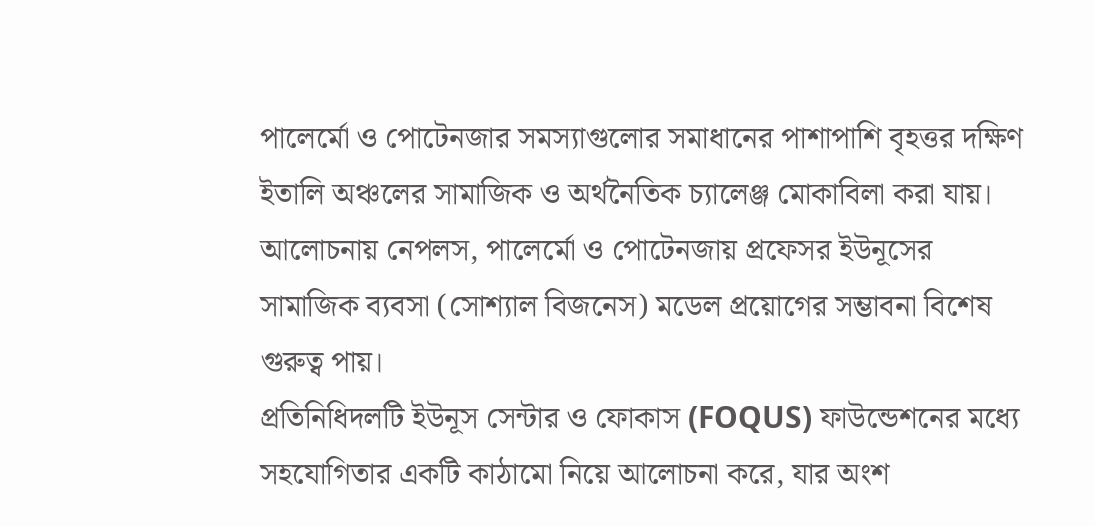পালের্মো ও পোটেনজার সমস্যাগুলোর সমাধানের পাশাপাশি বৃহত্তর দক্ষিণ ইতালি অঞ্চলের সামাজিক ও অর্থনৈতিক চ্যালেঞ্জ মোকাবিলা করা যায়।
আলোচনায় নেপলস, পালের্মো ও পোটেনজায় প্রফেসর ইউনূসের সামাজিক ব্যবসা (সোশ্যাল বিজনেস) মডেল প্রয়োগের সম্ভাবনা বিশেষ গুরুত্ব পায়।
প্রতিনিধিদলটি ইউনূস সেন্টার ও ফোকাস (FOQUS) ফাউন্ডেশনের মধ্যে সহযোগিতার একটি কাঠামো নিয়ে আলোচনা করে, যার অংশ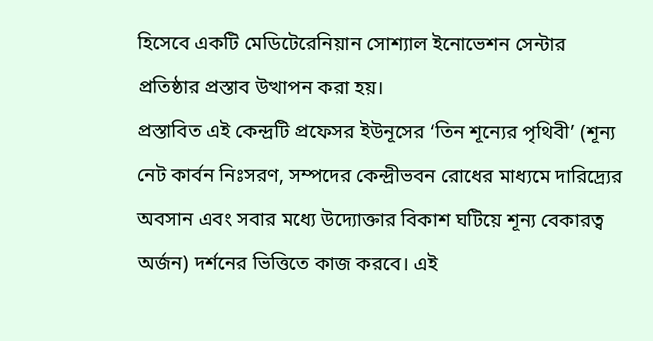হিসেবে একটি মেডিটেরেনিয়ান সোশ্যাল ইনোভেশন সেন্টার প্রতিষ্ঠার প্রস্তাব উত্থাপন করা হয়।
প্রস্তাবিত এই কেন্দ্রটি প্রফেসর ইউনূসের ‘তিন শূন্যের পৃথিবী’ (শূন্য নেট কার্বন নিঃসরণ, সম্পদের কেন্দ্রীভবন রোধের মাধ্যমে দারিদ্র্যের অবসান এবং সবার মধ্যে উদ্যোক্তার বিকাশ ঘটিয়ে শূন্য বেকারত্ব অর্জন) দর্শনের ভিত্তিতে কাজ করবে। এই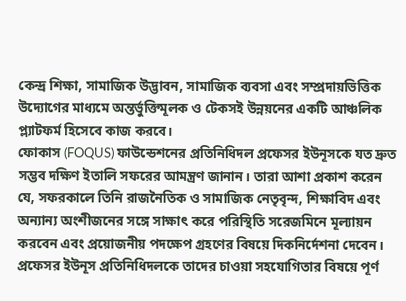কেন্দ্র শিক্ষা, সামাজিক উদ্ভাবন, সামাজিক ব্যবসা এবং সম্প্রদায়ভিত্তিক উদ্যোগের মাধ্যমে অন্তর্ভুক্তিমূলক ও টেকসই উন্নয়নের একটি আঞ্চলিক প্ল্যাটফর্ম হিসেবে কাজ করবে।
ফোকাস (FOQUS) ফাউন্ডেশনের প্রতিনিধিদল প্রফেসর ইউনূসকে যত দ্রুত সম্ভব দক্ষিণ ইতালি সফরের আমন্ত্রণ জানান। তারা আশা প্রকাশ করেন যে, সফরকালে তিনি রাজনৈতিক ও সামাজিক নেতৃবৃন্দ, শিক্ষাবিদ এবং অন্যান্য অংশীজনের সঙ্গে সাক্ষাৎ করে পরিস্থিতি সরেজমিনে মূল্যায়ন করবেন এবং প্রয়োজনীয় পদক্ষেপ গ্রহণের বিষয়ে দিকনির্দেশনা দেবেন।
প্রফেসর ইউনূস প্রতিনিধিদলকে তাদের চাওয়া সহযোগিতার বিষয়ে পূর্ণ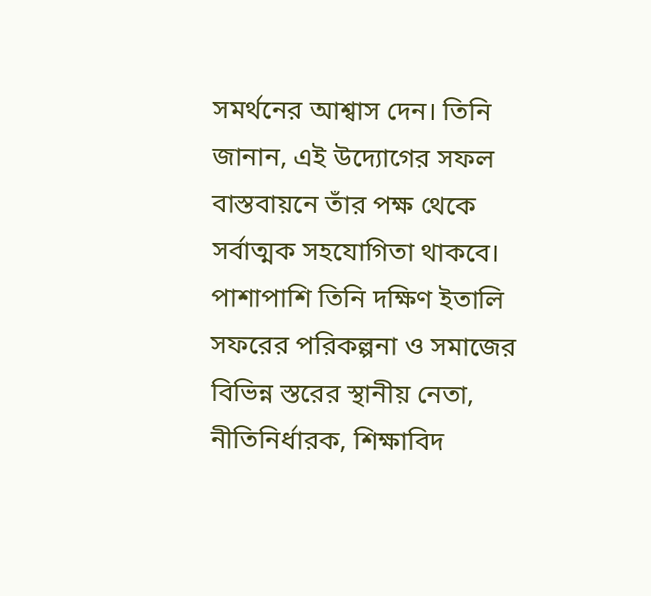সমর্থনের আশ্বাস দেন। তিনি জানান, এই উদ্যোগের সফল বাস্তবায়নে তাঁর পক্ষ থেকে সর্বাত্মক সহযোগিতা থাকবে। পাশাপাশি তিনি দক্ষিণ ইতালি সফরের পরিকল্পনা ও সমাজের বিভিন্ন স্তরের স্থানীয় নেতা, নীতিনির্ধারক, শিক্ষাবিদ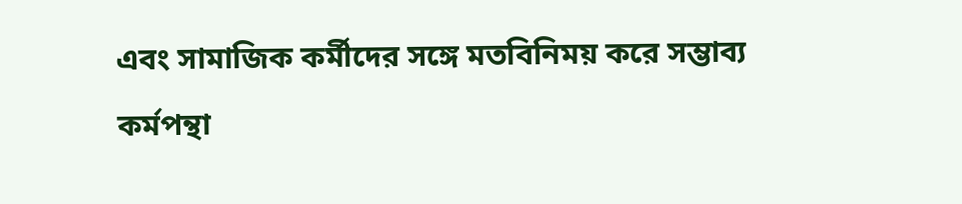এবং সামাজিক কর্মীদের সঙ্গে মতবিনিময় করে সম্ভাব্য কর্মপন্থা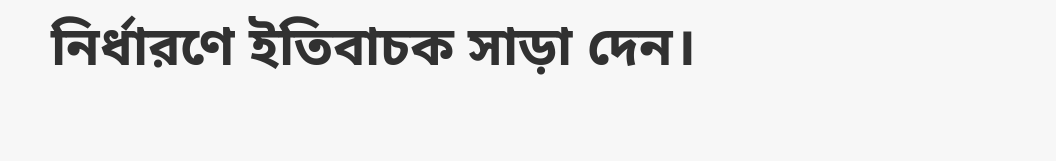নির্ধারণে ইতিবাচক সাড়া দেন।